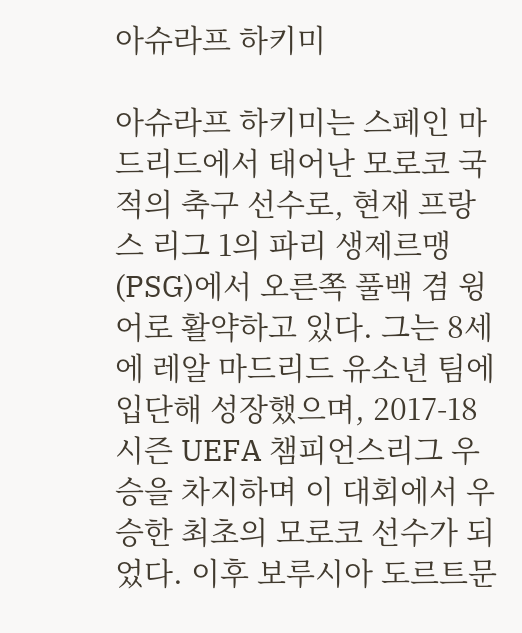아슈라프 하키미

아슈라프 하키미는 스페인 마드리드에서 태어난 모로코 국적의 축구 선수로, 현재 프랑스 리그 1의 파리 생제르맹(PSG)에서 오른쪽 풀백 겸 윙어로 활약하고 있다. 그는 8세에 레알 마드리드 유소년 팀에 입단해 성장했으며, 2017-18 시즌 UEFA 챔피언스리그 우승을 차지하며 이 대회에서 우승한 최초의 모로코 선수가 되었다. 이후 보루시아 도르트문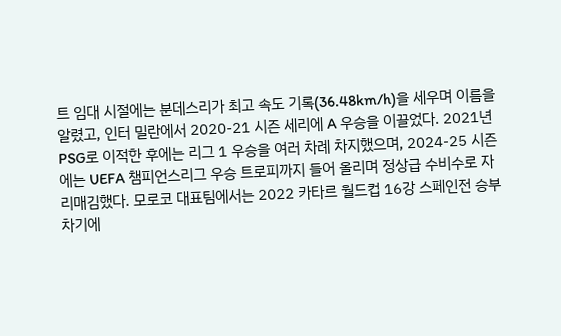트 임대 시절에는 분데스리가 최고 속도 기록(36.48km/h)을 세우며 이름을 알렸고, 인터 밀란에서 2020-21 시즌 세리에 A 우승을 이끌었다. 2021년 PSG로 이적한 후에는 리그 1 우승을 여러 차례 차지했으며, 2024-25 시즌에는 UEFA 챔피언스리그 우승 트로피까지 들어 올리며 정상급 수비수로 자리매김했다. 모로코 대표팀에서는 2022 카타르 월드컵 16강 스페인전 승부차기에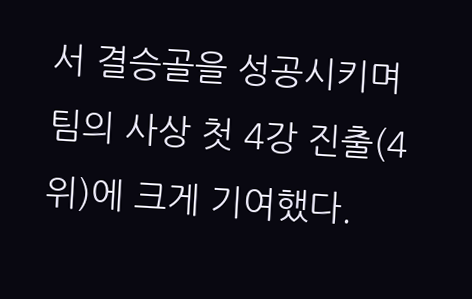서 결승골을 성공시키며 팀의 사상 첫 4강 진출(4위)에 크게 기여했다.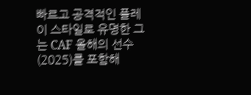빠르고 공격적인 플레이 스타일로 유명한 그는 CAF 올해의 선수(2025)를 포함해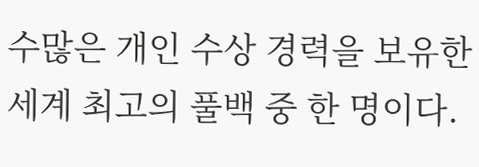수많은 개인 수상 경력을 보유한 세계 최고의 풀백 중 한 명이다.